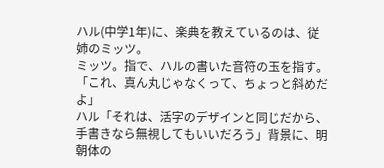ハル(中学1年)に、楽典を教えているのは、従姉のミッツ。
ミッツ。指で、ハルの書いた音符の玉を指す。「これ、真ん丸じゃなくって、ちょっと斜めだよ」
ハル「それは、活字のデザインと同じだから、手書きなら無視してもいいだろう」背景に、明朝体の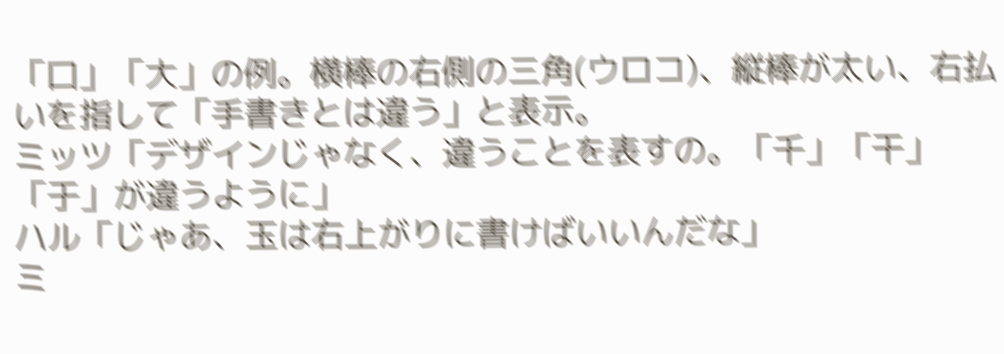「口」「大」の例。横棒の右側の三角(ウロコ)、縦棒が太い、右払いを指して「手書きとは違う」と表示。
ミッツ「デザインじゃなく、違うことを表すの。「千」「干」「于」が違うように」
ハル「じゃあ、玉は右上がりに書けばいいんだな」
ミ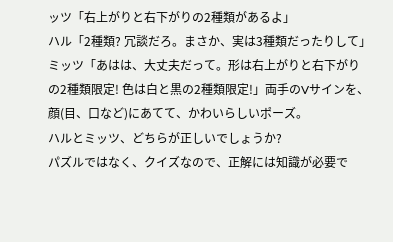ッツ「右上がりと右下がりの2種類があるよ」
ハル「2種類? 冗談だろ。まさか、実は3種類だったりして」
ミッツ「あはは、大丈夫だって。形は右上がりと右下がりの2種類限定! 色は白と黒の2種類限定!」両手のVサインを、顔(目、口など)にあてて、かわいらしいポーズ。
ハルとミッツ、どちらが正しいでしょうか?
パズルではなく、クイズなので、正解には知識が必要で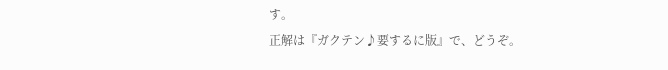す。
正解は『ガクテン♪要するに版』で、どうぞ。